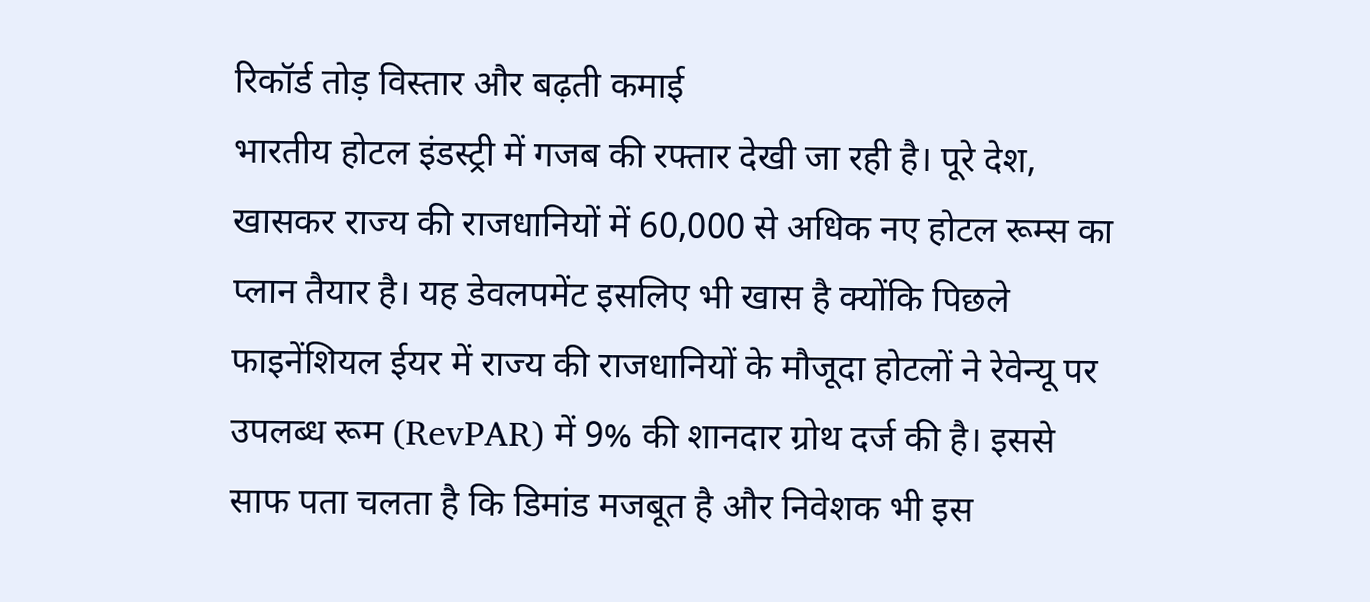रिकॉर्ड तोड़ विस्तार और बढ़ती कमाई
भारतीय होटल इंडस्ट्री में गजब की रफ्तार देखी जा रही है। पूरे देश, खासकर राज्य की राजधानियों में 60,000 से अधिक नए होटल रूम्स का प्लान तैयार है। यह डेवलपमेंट इसलिए भी खास है क्योंकि पिछले फाइनेंशियल ईयर में राज्य की राजधानियों के मौजूदा होटलों ने रेवेन्यू पर उपलब्ध रूम (RevPAR) में 9% की शानदार ग्रोथ दर्ज की है। इससे साफ पता चलता है कि डिमांड मजबूत है और निवेशक भी इस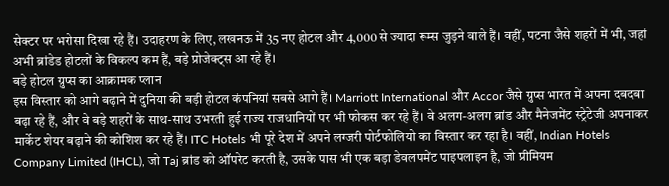सेक्टर पर भरोसा दिखा रहे हैं। उदाहरण के लिए, लखनऊ में 35 नए होटल और 4,000 से ज्यादा रूम्स जुड़ने वाले हैं। वहीं, पटना जैसे शहरों में भी, जहां अभी ब्रांडेड होटलों के विकल्प कम हैं, बड़े प्रोजेक्ट्स आ रहे हैं।
बड़े होटल ग्रुप्स का आक्रामक प्लान
इस विस्तार को आगे बढ़ाने में दुनिया की बड़ी होटल कंपनियां सबसे आगे हैं। Marriott International और Accor जैसे ग्रुप्स भारत में अपना दबदबा बढ़ा रहे हैं, और वे बड़े शहरों के साथ-साथ उभरती हुई राज्य राजधानियों पर भी फोकस कर रहे हैं। वे अलग-अलग ब्रांड और मैनेजमेंट स्ट्रेटेजी अपनाकर मार्केट शेयर बढ़ाने की कोशिश कर रहे हैं। ITC Hotels भी पूरे देश में अपने लग्जरी पोर्टफोलियो का विस्तार कर रहा है। वहीं, Indian Hotels Company Limited (IHCL), जो Taj ब्रांड को ऑपरेट करती है, उसके पास भी एक बड़ा डेवलपमेंट पाइपलाइन है, जो प्रीमियम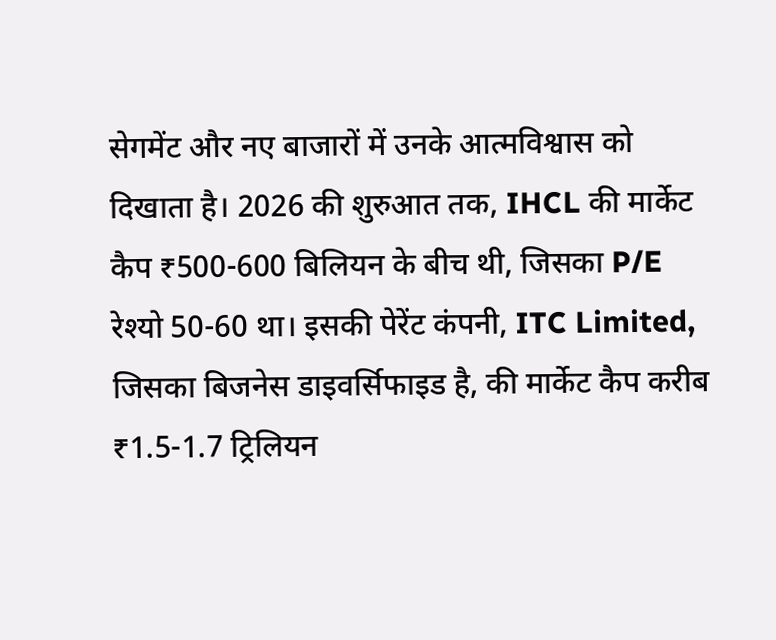सेगमेंट और नए बाजारों में उनके आत्मविश्वास को दिखाता है। 2026 की शुरुआत तक, IHCL की मार्केट कैप ₹500-600 बिलियन के बीच थी, जिसका P/E रेश्यो 50-60 था। इसकी पेरेंट कंपनी, ITC Limited, जिसका बिजनेस डाइवर्सिफाइड है, की मार्केट कैप करीब ₹1.5-1.7 ट्रिलियन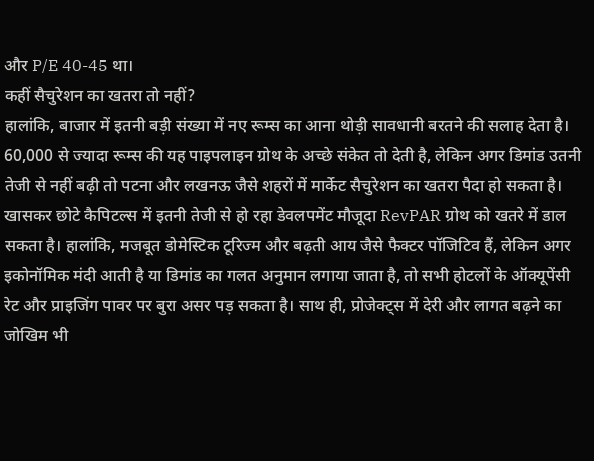और P/E 40-45 था।
कहीं सैचुरेशन का खतरा तो नहीं?
हालांकि, बाजार में इतनी बड़ी संख्या में नए रूम्स का आना थोड़ी सावधानी बरतने की सलाह देता है। 60,000 से ज्यादा रूम्स की यह पाइपलाइन ग्रोथ के अच्छे संकेत तो देती है, लेकिन अगर डिमांड उतनी तेजी से नहीं बढ़ी तो पटना और लखनऊ जैसे शहरों में मार्केट सैचुरेशन का खतरा पैदा हो सकता है। खासकर छोटे कैपिटल्स में इतनी तेजी से हो रहा डेवलपमेंट मौजूदा RevPAR ग्रोथ को खतरे में डाल सकता है। हालांकि, मजबूत डोमेस्टिक टूरिज्म और बढ़ती आय जैसे फैक्टर पॉजिटिव हैं, लेकिन अगर इकोनॉमिक मंदी आती है या डिमांड का गलत अनुमान लगाया जाता है, तो सभी होटलों के ऑक्यूपेंसी रेट और प्राइजिंग पावर पर बुरा असर पड़ सकता है। साथ ही, प्रोजेक्ट्स में देरी और लागत बढ़ने का जोखिम भी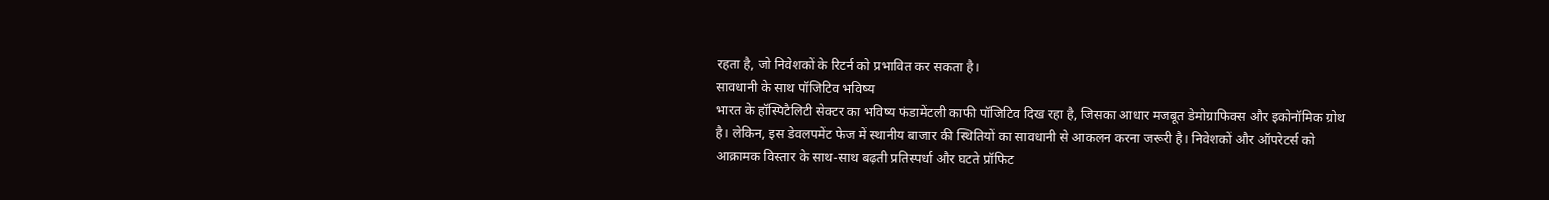रहता है, जो निवेशकों के रिटर्न को प्रभावित कर सकता है।
सावधानी के साथ पॉजिटिव भविष्य
भारत के हॉस्पिटैलिटी सेक्टर का भविष्य फंडामेंटली काफी पॉजिटिव दिख रहा है, जिसका आधार मजबूत डेमोग्राफिक्स और इकोनॉमिक ग्रोथ है। लेकिन, इस डेवलपमेंट फेज में स्थानीय बाजार की स्थितियों का सावधानी से आकलन करना जरूरी है। निवेशकों और ऑपरेटर्स को आक्रामक विस्तार के साथ-साथ बढ़ती प्रतिस्पर्धा और घटते प्रॉफिट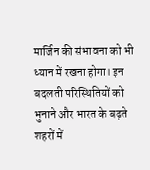मार्जिन की संभावना को भी ध्यान में रखना होगा। इन बदलती परिस्थितियों को भुनाने और भारत के बढ़ते शहरों में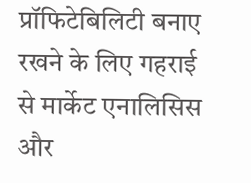प्रॉफिटेबिलिटी बनाए रखने के लिए गहराई से मार्केट एनालिसिस और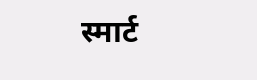स्मार्ट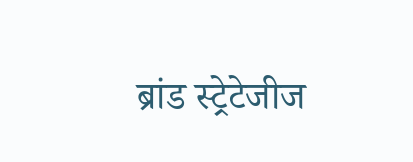ब्रांड स्ट्रेटेजीज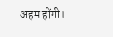अहम होंगी।